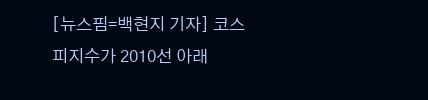[뉴스핌=백현지 기자] 코스피지수가 2010선 아래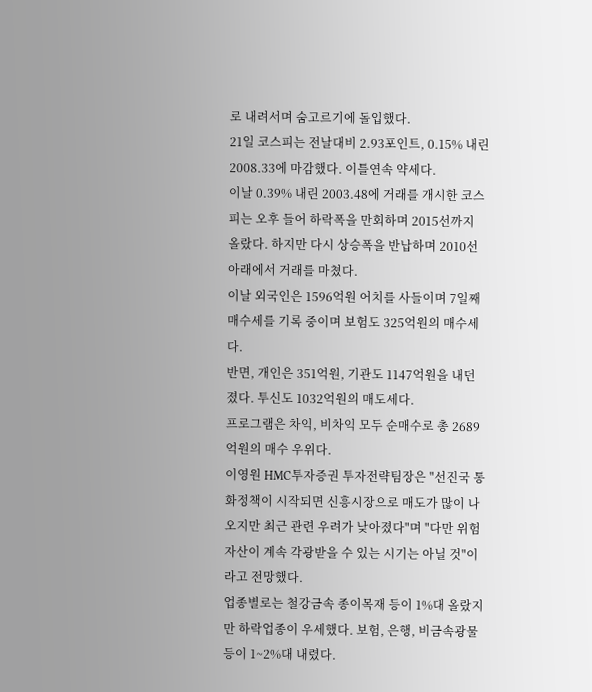로 내려서며 숨고르기에 돌입했다.
21일 코스피는 전날대비 2.93포인트, 0.15% 내린 2008.33에 마감했다. 이틀연속 약세다.
이날 0.39% 내린 2003.48에 거래를 개시한 코스피는 오후 들어 하락폭을 만회하며 2015선까지 올랐다. 하지만 다시 상승폭을 반납하며 2010선 아래에서 거래를 마쳤다.
이날 외국인은 1596억원 어치를 사들이며 7일째 매수세를 기록 중이며 보험도 325억원의 매수세다.
반면, 개인은 351억원, 기관도 1147억원을 내던졌다. 투신도 1032억원의 매도세다.
프로그램은 차익, 비차익 모두 순매수로 총 2689억원의 매수 우위다.
이영원 HMC투자증권 투자전략팀장은 "선진국 통화정책이 시작되면 신흥시장으로 매도가 많이 나오지만 최근 관련 우려가 낮아졌다"며 "다만 위험자산이 계속 각광받을 수 있는 시기는 아닐 것"이라고 전망했다.
업종별로는 철강금속 종이목재 등이 1%대 올랐지만 하락업종이 우세했다. 보험, 은행, 비금속광물 등이 1~2%대 내렸다.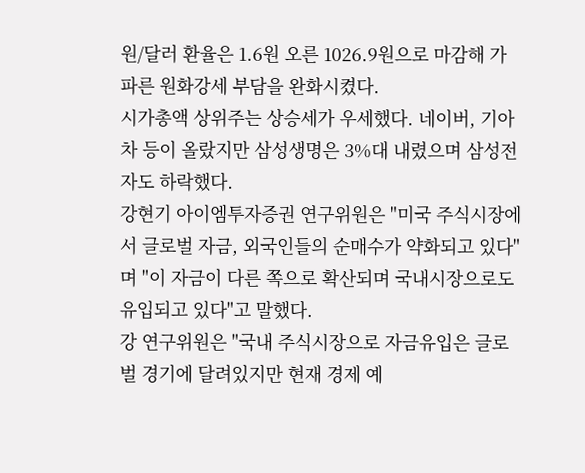원/달러 환율은 1.6원 오른 1026.9원으로 마감해 가파른 원화강세 부담을 완화시켰다.
시가총액 상위주는 상승세가 우세했다. 네이버, 기아차 등이 올랐지만 삼성생명은 3%대 내렸으며 삼성전자도 하락했다.
강현기 아이엠투자증권 연구위원은 "미국 주식시장에서 글로벌 자금, 외국인들의 순매수가 약화되고 있다"며 "이 자금이 다른 쪽으로 확산되며 국내시장으로도 유입되고 있다"고 말했다.
강 연구위원은 "국내 주식시장으로 자금유입은 글로벌 경기에 달려있지만 현재 경제 예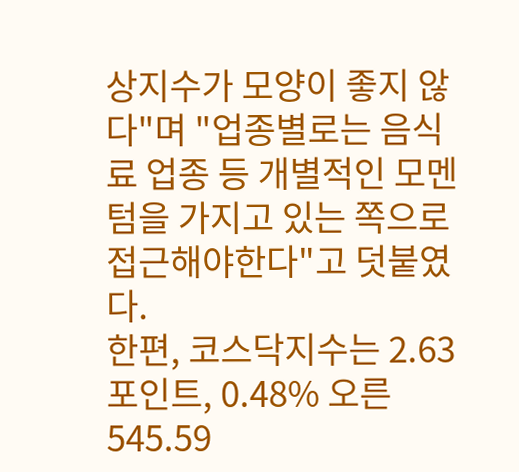상지수가 모양이 좋지 않다"며 "업종별로는 음식료 업종 등 개별적인 모멘텀을 가지고 있는 쪽으로 접근해야한다"고 덧붙였다.
한편, 코스닥지수는 2.63포인트, 0.48% 오른 545.59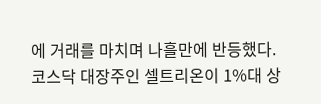에 거래를 마치며 나흘만에 반등했다.
코스닥 대장주인 셀트리온이 1%대 상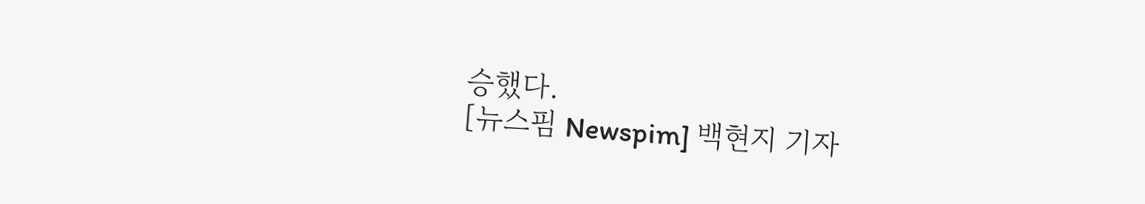승했다.
[뉴스핌 Newspim] 백현지 기자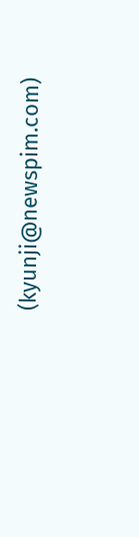(kyunji@newspim.com)